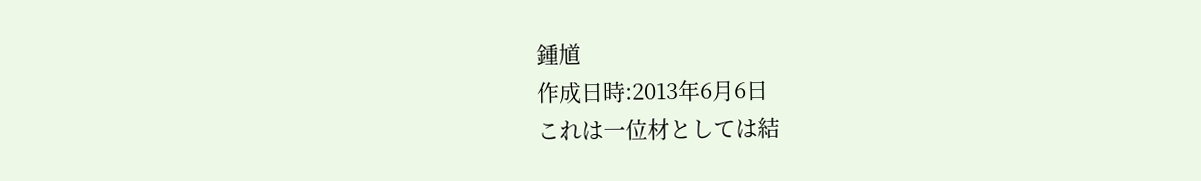鍾馗
作成日時:2013年6月6日
これは一位材としては結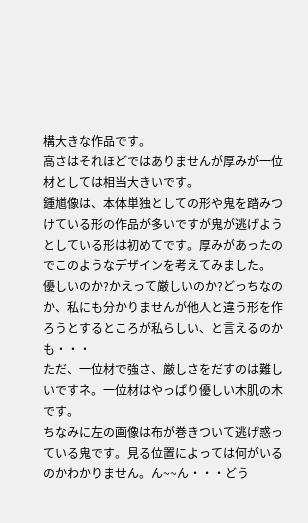構大きな作品です。
高さはそれほどではありませんが厚みが一位材としては相当大きいです。
鍾馗像は、本体単独としての形や鬼を踏みつけている形の作品が多いですが鬼が逃げようとしている形は初めてです。厚みがあったのでこのようなデザインを考えてみました。
優しいのか?かえって厳しいのか?どっちなのか、私にも分かりませんが他人と違う形を作ろうとするところが私らしい、と言えるのかも・・・
ただ、一位材で強さ、厳しさをだすのは難しいですネ。一位材はやっぱり優しい木肌の木です。
ちなみに左の画像は布が巻きついて逃げ惑っている鬼です。見る位置によっては何がいるのかわかりません。ん~~ん・・・どう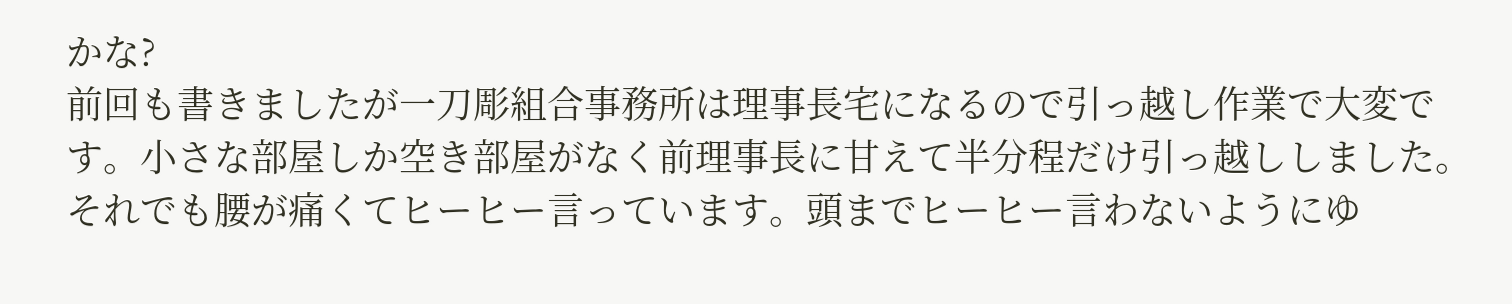かな?
前回も書きましたが一刀彫組合事務所は理事長宅になるので引っ越し作業で大変です。小さな部屋しか空き部屋がなく前理事長に甘えて半分程だけ引っ越ししました。それでも腰が痛くてヒーヒー言っています。頭までヒーヒー言わないようにゆ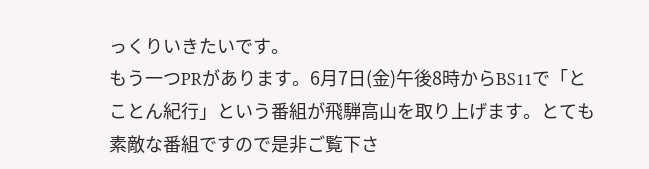っくりいきたいです。
もう一つPRがあります。6月7日(金)午後8時からBS11で「とことん紀行」という番組が飛騨高山を取り上げます。とても素敵な番組ですので是非ご覧下さ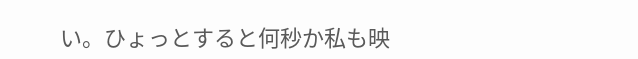い。ひょっとすると何秒か私も映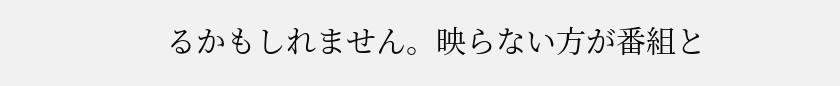るかもしれません。映らない方が番組と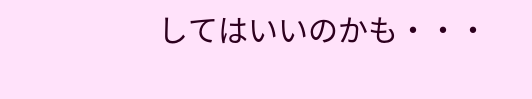してはいいのかも・・・